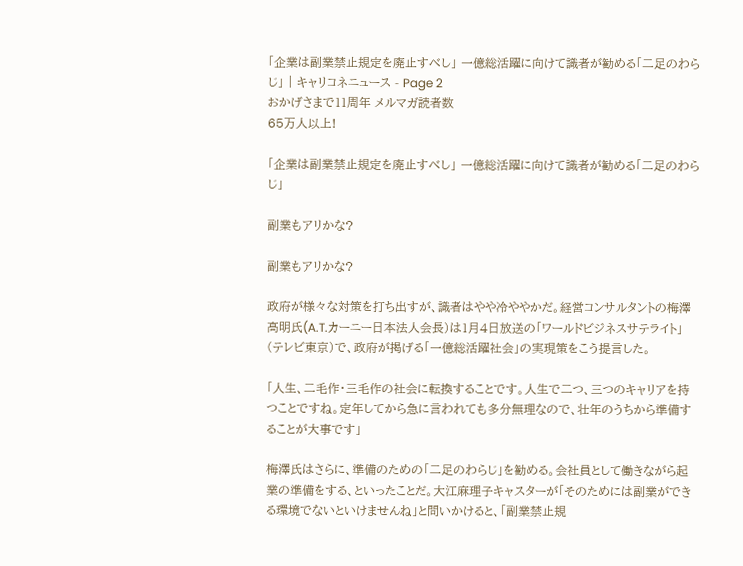「企業は副業禁止規定を廃止すべし」 一億総活躍に向けて識者が勧める「二足のわらじ」 | キャリコネニュース - Page 2
おかげさまで11周年 メルマガ読者数
65万人以上!

「企業は副業禁止規定を廃止すべし」 一億総活躍に向けて識者が勧める「二足のわらじ」

副業もアリかな?

副業もアリかな?

政府が様々な対策を打ち出すが、識者はやや冷ややかだ。経営コンサルタントの梅澤高明氏(A.T.カーニー日本法人会長)は1月4日放送の「ワールドビジネスサテライト」(テレビ東京)で、政府が掲げる「一億総活躍社会」の実現策をこう提言した。

「人生、二毛作・三毛作の社会に転換することです。人生で二つ、三つのキャリアを持つことですね。定年してから急に言われても多分無理なので、壮年のうちから準備することが大事です」

梅澤氏はさらに、準備のための「二足のわらじ」を勧める。会社員として働きながら起業の準備をする、といったことだ。大江麻理子キャスターが「そのためには副業ができる環境でないといけませんね」と問いかけると、「副業禁止規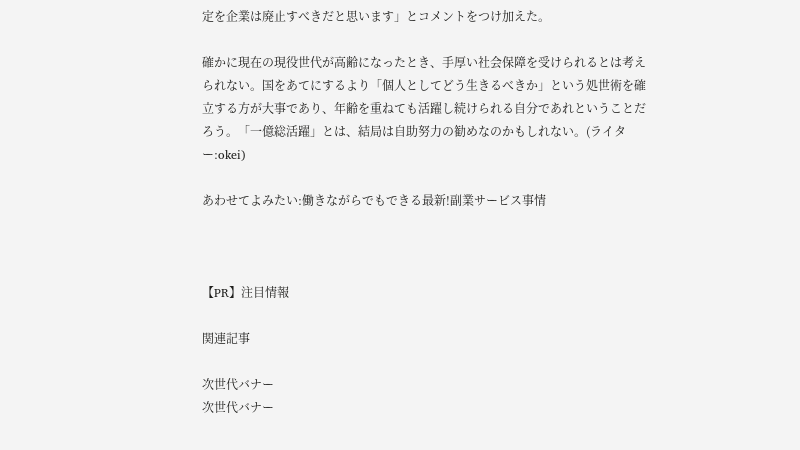定を企業は廃止すべきだと思います」とコメントをつけ加えた。

確かに現在の現役世代が高齢になったとき、手厚い社会保障を受けられるとは考えられない。国をあてにするより「個人としてどう生きるべきか」という処世術を確立する方が大事であり、年齢を重ねても活躍し続けられる自分であれということだろう。「一億総活躍」とは、結局は自助努力の勧めなのかもしれない。(ライター:okei)

あわせてよみたい:働きながらでもできる最新!副業サービス事情



【PR】注目情報

関連記事

次世代バナー
次世代バナー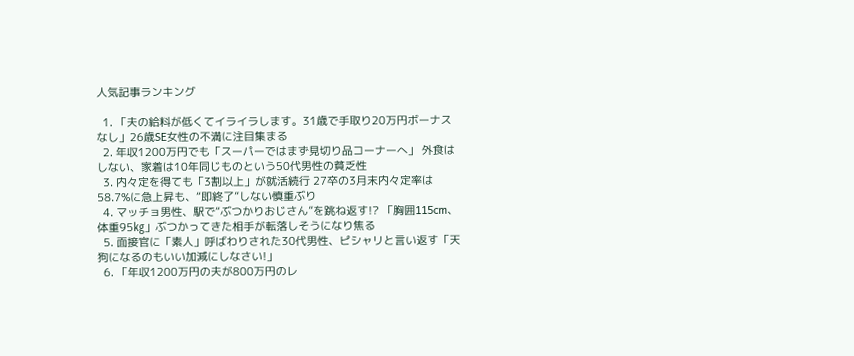人気記事ランキング

  1. 「夫の給料が低くてイライラします。31歳で手取り20万円ボーナスなし」26歳SE女性の不満に注目集まる
  2. 年収1200万円でも「スーパーではまず見切り品コーナーへ」 外食はしない、家着は10年同じものという50代男性の貧乏性
  3. 内々定を得ても「3割以上」が就活続行 27卒の3月末内々定率は58.7%に急上昇も、“即終了”しない慎重ぶり
  4. マッチョ男性、駅で“ぶつかりおじさん”を跳ね返す!? 「胸囲115cm、体重95㎏」ぶつかってきた相手が転落しそうになり焦る
  5. 面接官に「素人」呼ばわりされた30代男性、ピシャリと言い返す「天狗になるのもいい加減にしなさい!」
  6. 「年収1200万円の夫が800万円のレ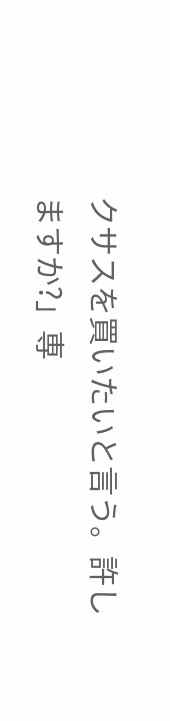クサスを買いたいと言う。許しますか?」専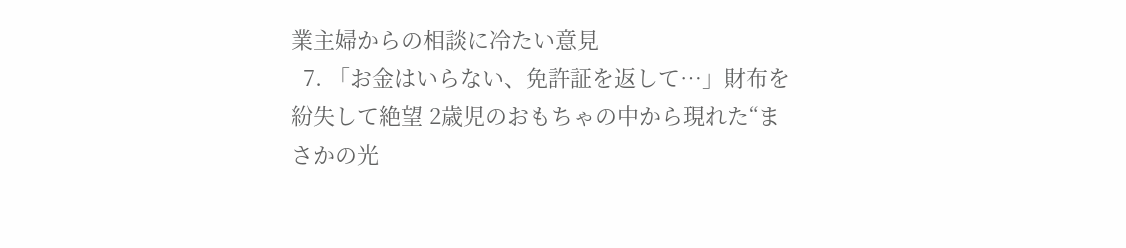業主婦からの相談に冷たい意見
  7. 「お金はいらない、免許証を返して…」財布を紛失して絶望 2歳児のおもちゃの中から現れた“まさかの光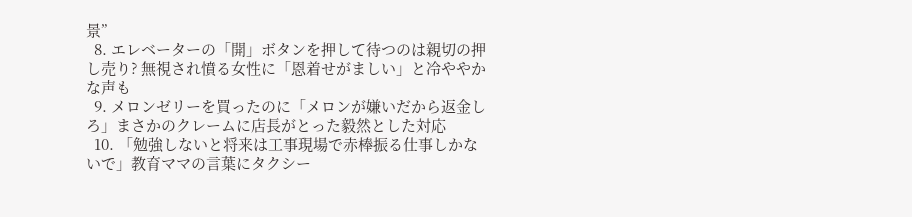景”
  8. エレベーターの「開」ボタンを押して待つのは親切の押し売り? 無視され憤る女性に「恩着せがましい」と冷ややかな声も
  9. メロンゼリーを買ったのに「メロンが嫌いだから返金しろ」まさかのクレームに店長がとった毅然とした対応
  10. 「勉強しないと将来は工事現場で赤棒振る仕事しかないで」教育ママの言葉にタクシー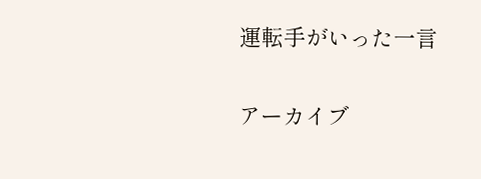運転手がいった一言

アーカイブ